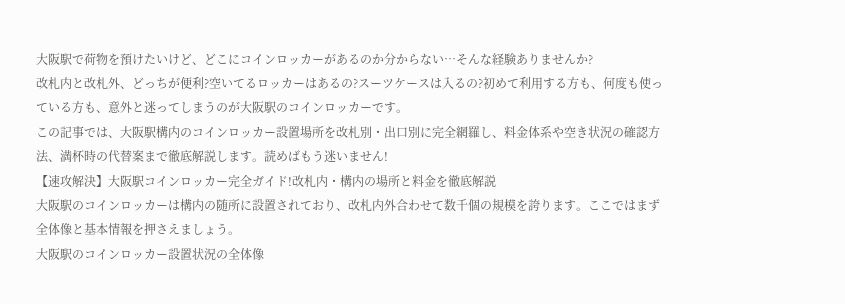大阪駅で荷物を預けたいけど、どこにコインロッカーがあるのか分からない…そんな経験ありませんか?
改札内と改札外、どっちが便利?空いてるロッカーはあるの?スーツケースは入るの?初めて利用する方も、何度も使っている方も、意外と迷ってしまうのが大阪駅のコインロッカーです。
この記事では、大阪駅構内のコインロッカー設置場所を改札別・出口別に完全網羅し、料金体系や空き状況の確認方法、満杯時の代替案まで徹底解説します。読めばもう迷いません!
【速攻解決】大阪駅コインロッカー完全ガイド!改札内・構内の場所と料金を徹底解説
大阪駅のコインロッカーは構内の随所に設置されており、改札内外合わせて数千個の規模を誇ります。ここではまず全体像と基本情報を押さえましょう。
大阪駅のコインロッカー設置状況の全体像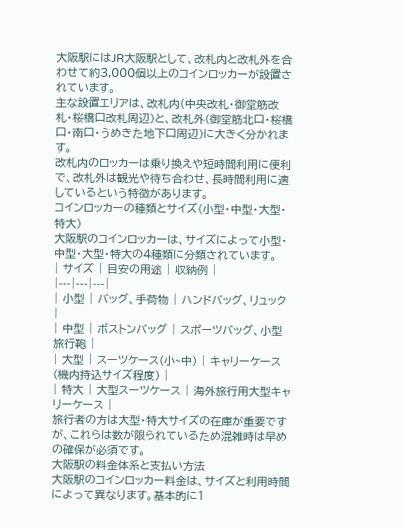大阪駅にはJR大阪駅として、改札内と改札外を合わせて約3,000個以上のコインロッカーが設置されています。
主な設置エリアは、改札内(中央改札・御堂筋改札・桜橋口改札周辺)と、改札外(御堂筋北口・桜橋口・南口・うめきた地下口周辺)に大きく分かれます。
改札内のロッカーは乗り換えや短時間利用に便利で、改札外は観光や待ち合わせ、長時間利用に適しているという特徴があります。
コインロッカーの種類とサイズ(小型・中型・大型・特大)
大阪駅のコインロッカーは、サイズによって小型・中型・大型・特大の4種類に分類されています。
| サイズ | 目安の用途 | 収納例 |
|---|---|---|
| 小型 | バッグ、手荷物 | ハンドバッグ、リュック |
| 中型 | ボストンバッグ | スポーツバッグ、小型旅行鞄 |
| 大型 | スーツケース(小~中) | キャリーケース(機内持込サイズ程度) |
| 特大 | 大型スーツケース | 海外旅行用大型キャリーケース |
旅行者の方は大型・特大サイズの在庫が重要ですが、これらは数が限られているため混雑時は早めの確保が必須です。
大阪駅の料金体系と支払い方法
大阪駅のコインロッカー料金は、サイズと利用時間によって異なります。基本的に1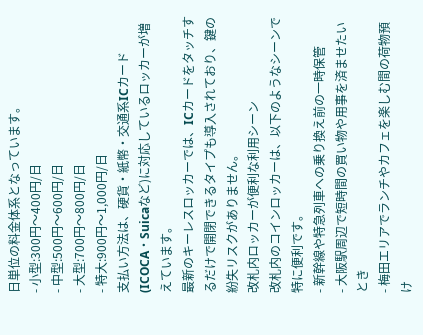日単位の料金体系となっています。
- 小型:300円〜400円/日
- 中型:500円〜600円/日
- 大型:700円〜800円/日
- 特大:900円〜1,000円/日
支払い方法は、硬貨・紙幣・交通系ICカード(ICOCA・Suicaなど)に対応しているロッカーが増えています。
最新のキーレスロッカーでは、ICカードをタッチするだけで開閉できるタイプも導入されており、鍵の紛失リスクがありません。
改札内ロッカーが便利な利用シーン
改札内のコインロッカーは、以下のようなシーンで特に便利です。
- 新幹線や特急列車への乗り換え前の一時保管
- 大阪駅周辺で短時間の買い物や用事を済ませたいとき
- 梅田エリアでランチやカフェを楽しむ間の荷物預け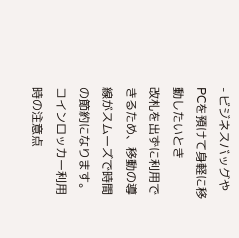- ビジネスバッグやPCを預けて身軽に移動したいとき
改札を出ずに利用できるため、移動の導線がスムーズで時間の節約になります。
コインロッカー利用時の注意点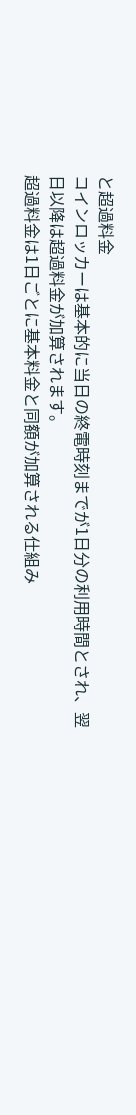と超過料金
コインロッカーは基本的に当日の終電時刻までが1日分の利用時間とされ、翌日以降は超過料金が加算されます。
超過料金は1日ごとに基本料金と同額が加算される仕組み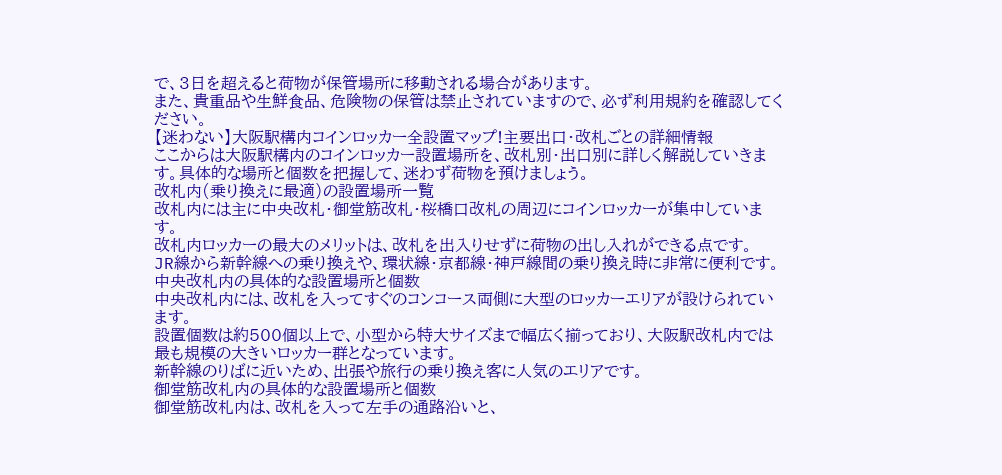で、3日を超えると荷物が保管場所に移動される場合があります。
また、貴重品や生鮮食品、危険物の保管は禁止されていますので、必ず利用規約を確認してください。
【迷わない】大阪駅構内コインロッカー全設置マップ!主要出口・改札ごとの詳細情報
ここからは大阪駅構内のコインロッカー設置場所を、改札別・出口別に詳しく解説していきます。具体的な場所と個数を把握して、迷わず荷物を預けましょう。
改札内(乗り換えに最適)の設置場所一覧
改札内には主に中央改札・御堂筋改札・桜橋口改札の周辺にコインロッカーが集中しています。
改札内ロッカーの最大のメリットは、改札を出入りせずに荷物の出し入れができる点です。
JR線から新幹線への乗り換えや、環状線・京都線・神戸線間の乗り換え時に非常に便利です。
中央改札内の具体的な設置場所と個数
中央改札内には、改札を入ってすぐのコンコース両側に大型のロッカーエリアが設けられています。
設置個数は約500個以上で、小型から特大サイズまで幅広く揃っており、大阪駅改札内では最も規模の大きいロッカー群となっています。
新幹線のりばに近いため、出張や旅行の乗り換え客に人気のエリアです。
御堂筋改札内の具体的な設置場所と個数
御堂筋改札内は、改札を入って左手の通路沿いと、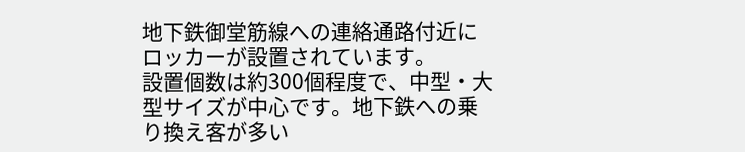地下鉄御堂筋線への連絡通路付近にロッカーが設置されています。
設置個数は約300個程度で、中型・大型サイズが中心です。地下鉄への乗り換え客が多い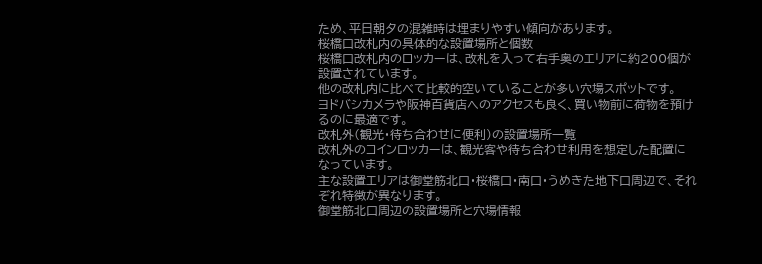ため、平日朝夕の混雑時は埋まりやすい傾向があります。
桜橋口改札内の具体的な設置場所と個数
桜橋口改札内のロッカーは、改札を入って右手奥のエリアに約200個が設置されています。
他の改札内に比べて比較的空いていることが多い穴場スポットです。
ヨドバシカメラや阪神百貨店へのアクセスも良く、買い物前に荷物を預けるのに最適です。
改札外(観光・待ち合わせに便利)の設置場所一覧
改札外のコインロッカーは、観光客や待ち合わせ利用を想定した配置になっています。
主な設置エリアは御堂筋北口・桜橋口・南口・うめきた地下口周辺で、それぞれ特徴が異なります。
御堂筋北口周辺の設置場所と穴場情報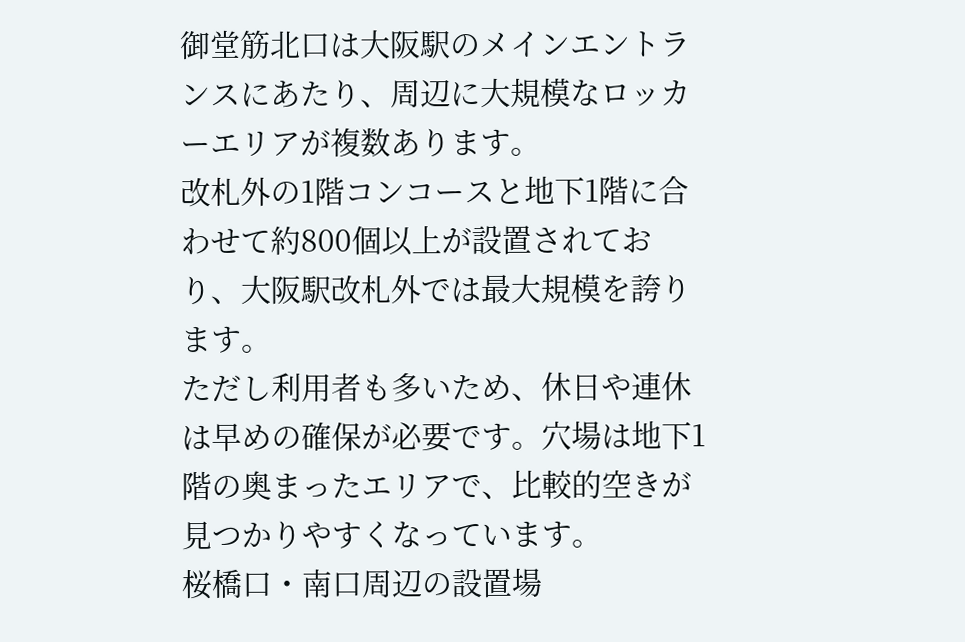御堂筋北口は大阪駅のメインエントランスにあたり、周辺に大規模なロッカーエリアが複数あります。
改札外の1階コンコースと地下1階に合わせて約800個以上が設置されており、大阪駅改札外では最大規模を誇ります。
ただし利用者も多いため、休日や連休は早めの確保が必要です。穴場は地下1階の奥まったエリアで、比較的空きが見つかりやすくなっています。
桜橋口・南口周辺の設置場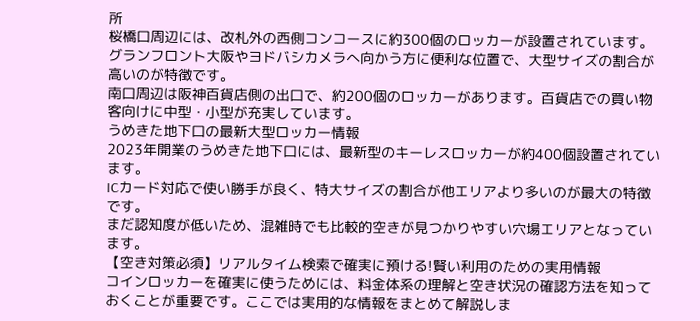所
桜橋口周辺には、改札外の西側コンコースに約300個のロッカーが設置されています。
グランフロント大阪やヨドバシカメラへ向かう方に便利な位置で、大型サイズの割合が高いのが特徴です。
南口周辺は阪神百貨店側の出口で、約200個のロッカーがあります。百貨店での買い物客向けに中型・小型が充実しています。
うめきた地下口の最新大型ロッカー情報
2023年開業のうめきた地下口には、最新型のキーレスロッカーが約400個設置されています。
ICカード対応で使い勝手が良く、特大サイズの割合が他エリアより多いのが最大の特徴です。
まだ認知度が低いため、混雑時でも比較的空きが見つかりやすい穴場エリアとなっています。
【空き対策必須】リアルタイム検索で確実に預ける!賢い利用のための実用情報
コインロッカーを確実に使うためには、料金体系の理解と空き状況の確認方法を知っておくことが重要です。ここでは実用的な情報をまとめて解説しま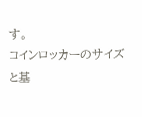す。
コインロッカーのサイズと基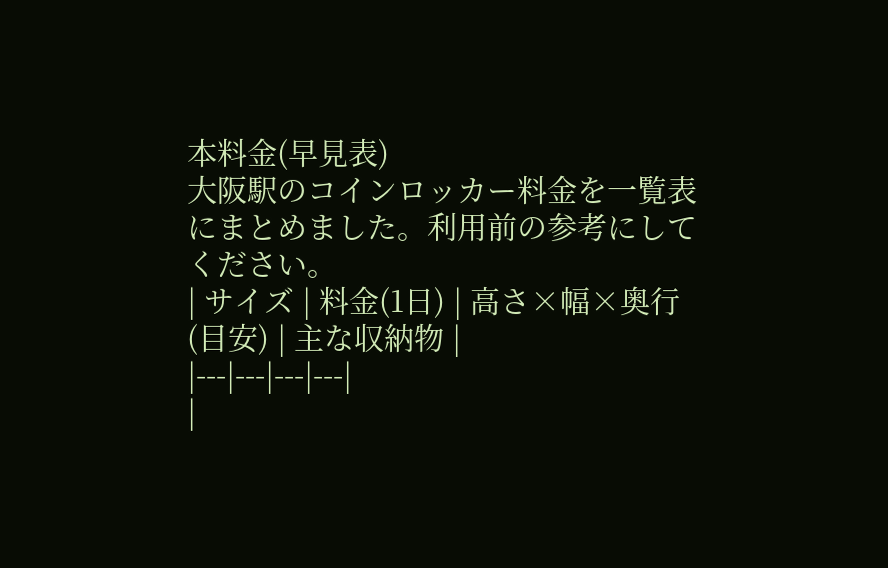本料金(早見表)
大阪駅のコインロッカー料金を一覧表にまとめました。利用前の参考にしてください。
| サイズ | 料金(1日) | 高さ×幅×奥行(目安) | 主な収納物 |
|---|---|---|---|
|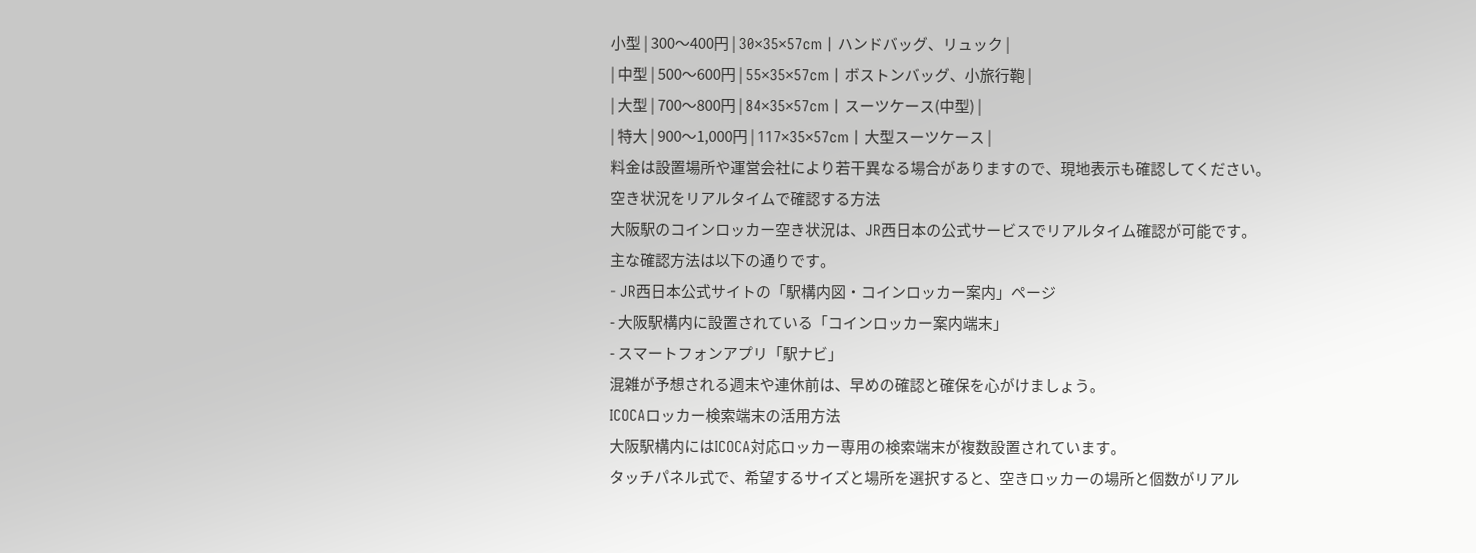小型 | 300〜400円 | 30×35×57cm | ハンドバッグ、リュック |
| 中型 | 500〜600円 | 55×35×57cm | ボストンバッグ、小旅行鞄 |
| 大型 | 700〜800円 | 84×35×57cm | スーツケース(中型) |
| 特大 | 900〜1,000円 | 117×35×57cm | 大型スーツケース |
料金は設置場所や運営会社により若干異なる場合がありますので、現地表示も確認してください。
空き状況をリアルタイムで確認する方法
大阪駅のコインロッカー空き状況は、JR西日本の公式サービスでリアルタイム確認が可能です。
主な確認方法は以下の通りです。
- JR西日本公式サイトの「駅構内図・コインロッカー案内」ページ
- 大阪駅構内に設置されている「コインロッカー案内端末」
- スマートフォンアプリ「駅ナビ」
混雑が予想される週末や連休前は、早めの確認と確保を心がけましょう。
ICOCAロッカー検索端末の活用方法
大阪駅構内にはICOCA対応ロッカー専用の検索端末が複数設置されています。
タッチパネル式で、希望するサイズと場所を選択すると、空きロッカーの場所と個数がリアル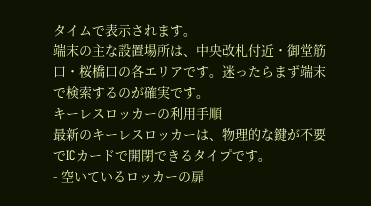タイムで表示されます。
端末の主な設置場所は、中央改札付近・御堂筋口・桜橋口の各エリアです。迷ったらまず端末で検索するのが確実です。
キーレスロッカーの利用手順
最新のキーレスロッカーは、物理的な鍵が不要でICカードで開閉できるタイプです。
- 空いているロッカーの扉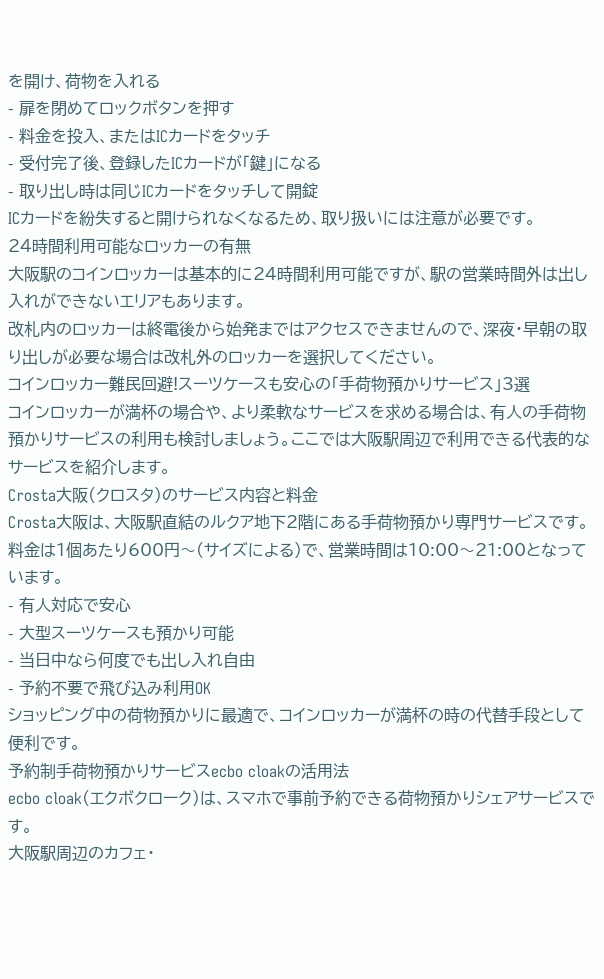を開け、荷物を入れる
- 扉を閉めてロックボタンを押す
- 料金を投入、またはICカードをタッチ
- 受付完了後、登録したICカードが「鍵」になる
- 取り出し時は同じICカードをタッチして開錠
ICカードを紛失すると開けられなくなるため、取り扱いには注意が必要です。
24時間利用可能なロッカーの有無
大阪駅のコインロッカーは基本的に24時間利用可能ですが、駅の営業時間外は出し入れができないエリアもあります。
改札内のロッカーは終電後から始発まではアクセスできませんので、深夜・早朝の取り出しが必要な場合は改札外のロッカーを選択してください。
コインロッカー難民回避!スーツケースも安心の「手荷物預かりサービス」3選
コインロッカーが満杯の場合や、より柔軟なサービスを求める場合は、有人の手荷物預かりサービスの利用も検討しましょう。ここでは大阪駅周辺で利用できる代表的なサービスを紹介します。
Crosta大阪(クロスタ)のサービス内容と料金
Crosta大阪は、大阪駅直結のルクア地下2階にある手荷物預かり専門サービスです。
料金は1個あたり600円〜(サイズによる)で、営業時間は10:00〜21:00となっています。
- 有人対応で安心
- 大型スーツケースも預かり可能
- 当日中なら何度でも出し入れ自由
- 予約不要で飛び込み利用OK
ショッピング中の荷物預かりに最適で、コインロッカーが満杯の時の代替手段として便利です。
予約制手荷物預かりサービスecbo cloakの活用法
ecbo cloak(エクボクローク)は、スマホで事前予約できる荷物預かりシェアサービスです。
大阪駅周辺のカフェ・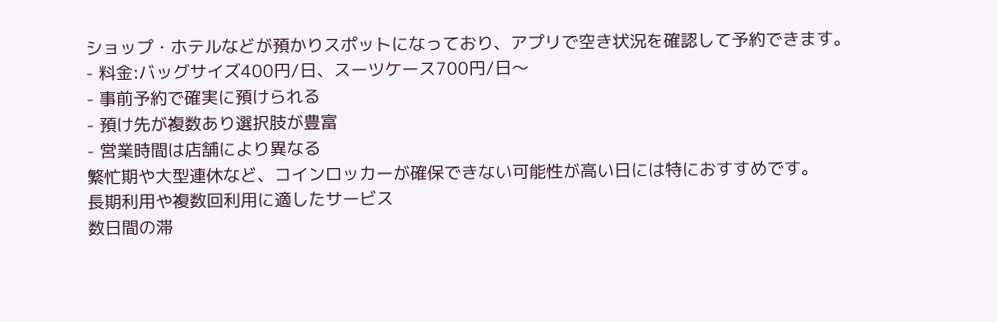ショップ・ホテルなどが預かりスポットになっており、アプリで空き状況を確認して予約できます。
- 料金:バッグサイズ400円/日、スーツケース700円/日〜
- 事前予約で確実に預けられる
- 預け先が複数あり選択肢が豊富
- 営業時間は店舗により異なる
繁忙期や大型連休など、コインロッカーが確保できない可能性が高い日には特におすすめです。
長期利用や複数回利用に適したサービス
数日間の滞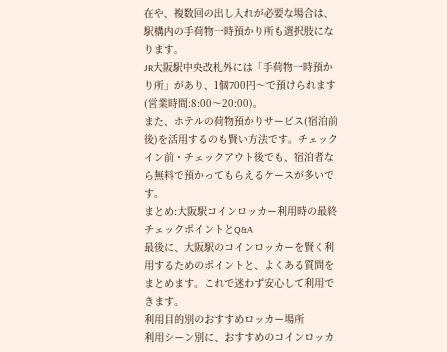在や、複数回の出し入れが必要な場合は、駅構内の手荷物一時預かり所も選択肢になります。
JR大阪駅中央改札外には「手荷物一時預かり所」があり、1個700円〜で預けられます(営業時間:8:00〜20:00)。
また、ホテルの荷物預かりサービス(宿泊前後)を活用するのも賢い方法です。チェックイン前・チェックアウト後でも、宿泊者なら無料で預かってもらえるケースが多いです。
まとめ:大阪駅コインロッカー利用時の最終チェックポイントとQ&A
最後に、大阪駅のコインロッカーを賢く利用するためのポイントと、よくある質問をまとめます。これで迷わず安心して利用できます。
利用目的別のおすすめロッカー場所
利用シーン別に、おすすめのコインロッカ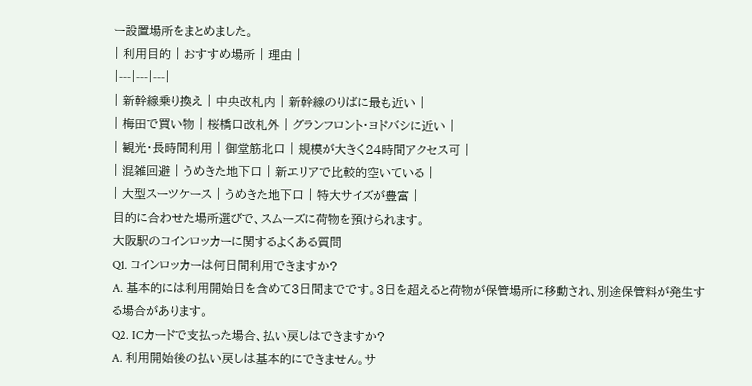ー設置場所をまとめました。
| 利用目的 | おすすめ場所 | 理由 |
|---|---|---|
| 新幹線乗り換え | 中央改札内 | 新幹線のりばに最も近い |
| 梅田で買い物 | 桜橋口改札外 | グランフロント・ヨドバシに近い |
| 観光・長時間利用 | 御堂筋北口 | 規模が大きく24時間アクセス可 |
| 混雑回避 | うめきた地下口 | 新エリアで比較的空いている |
| 大型スーツケース | うめきた地下口 | 特大サイズが豊富 |
目的に合わせた場所選びで、スムーズに荷物を預けられます。
大阪駅のコインロッカーに関するよくある質問
Q1. コインロッカーは何日間利用できますか?
A. 基本的には利用開始日を含めて3日間までです。3日を超えると荷物が保管場所に移動され、別途保管料が発生する場合があります。
Q2. ICカードで支払った場合、払い戻しはできますか?
A. 利用開始後の払い戻しは基本的にできません。サ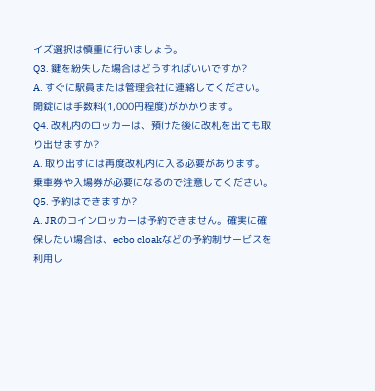イズ選択は慎重に行いましょう。
Q3. 鍵を紛失した場合はどうすればいいですか?
A. すぐに駅員または管理会社に連絡してください。開錠には手数料(1,000円程度)がかかります。
Q4. 改札内のロッカーは、預けた後に改札を出ても取り出せますか?
A. 取り出すには再度改札内に入る必要があります。乗車券や入場券が必要になるので注意してください。
Q5. 予約はできますか?
A. JRのコインロッカーは予約できません。確実に確保したい場合は、ecbo cloakなどの予約制サービスを利用し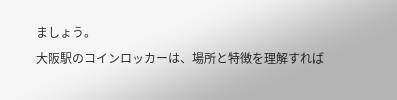ましょう。
大阪駅のコインロッカーは、場所と特徴を理解すれば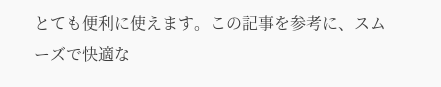とても便利に使えます。この記事を参考に、スムーズで快適な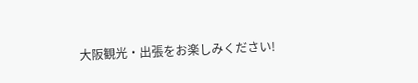大阪観光・出張をお楽しみください!